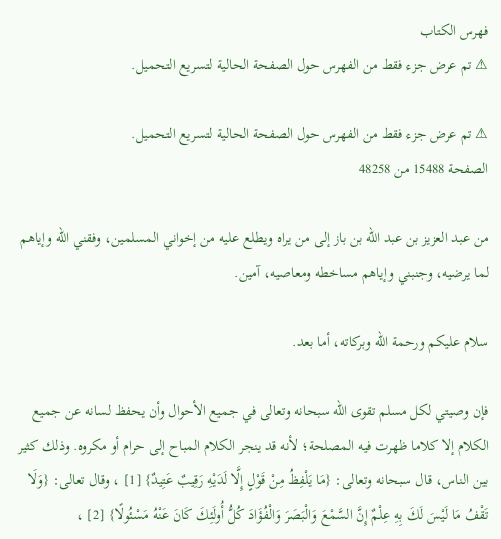فهرس الكتاب
⚠ تم عرض جزء فقط من الفهرس حول الصفحة الحالية لتسريع التحميل.

⚠ تم عرض جزء فقط من الفهرس حول الصفحة الحالية لتسريع التحميل.
الصفحة 15488 من 48258

من عبد العزيز بن عبد الله بن باز إلى من يراه ويطلع عليه من إخواني المسلمين، وفقني الله وإياهم لما يرضيه، وجنبني وإياهم مساخطه ومعاصيه، آمين.

سلام عليكم ورحمة الله وبركاته، أما بعد.

فإن وصيتي لكل مسلم تقوى الله سبحانه وتعالى في جميع الأحوال وأن يحفظ لسانه عن جميع الكلام إلا كلاما ظهرت فيه المصلحة؛ لأنه قد ينجر الكلام المباح إلى حرام أو مكروه. وذلك كثير بين الناس، قال سبحانه وتعالى: {مَا يَلْفِظُ مِنْ قَوْلٍ إِلَّا لَدَيْهِ رَقِيبٌ عَتِيدٌ} [1] ، وقال تعالى: {وَلَا تَقْفُ مَا لَيْسَ لَكَ بِهِ عِلْمٌ إِنَّ السَّمْعَ وَالْبَصَرَ وَالْفُؤَادَ كُلُّ أُولَئِكَ كَانَ عَنْهُ مَسْئُولًا} [2] ،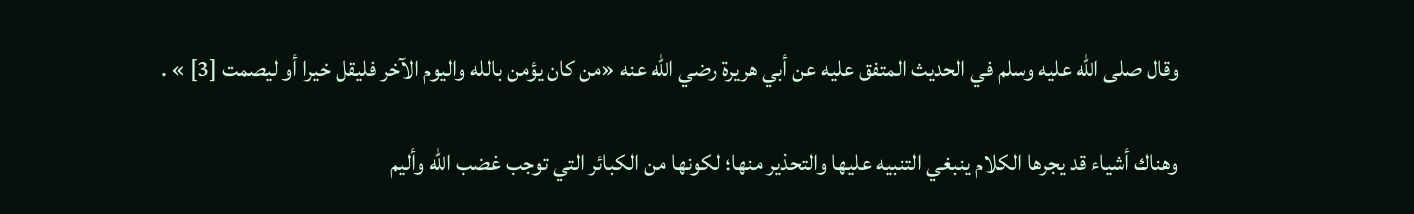وقال صلى الله عليه وسلم في الحديث المتفق عليه عن أبي هريرة رضي الله عنه «من كان يؤمن بالله واليوم الآخر فليقل خيرا أو ليصمت [3] » .

وهناك أشياء قد يجرها الكلام ينبغي التنبيه عليها والتحذير منها؛ لكونها من الكبائر التي توجب غضب الله وأليم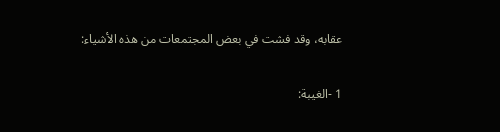عقابه، وقد فشت في بعض المجتمعات من هذه الأشياء:

1 -الغيبة: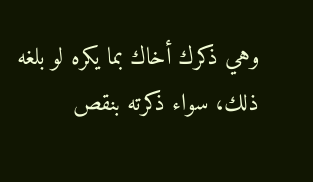وهي ذكرك أخاك بما يكره لو بلغه ذلك، سواء ذكرته بنقص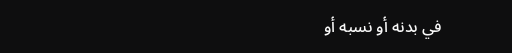في بدنه أو نسبه أو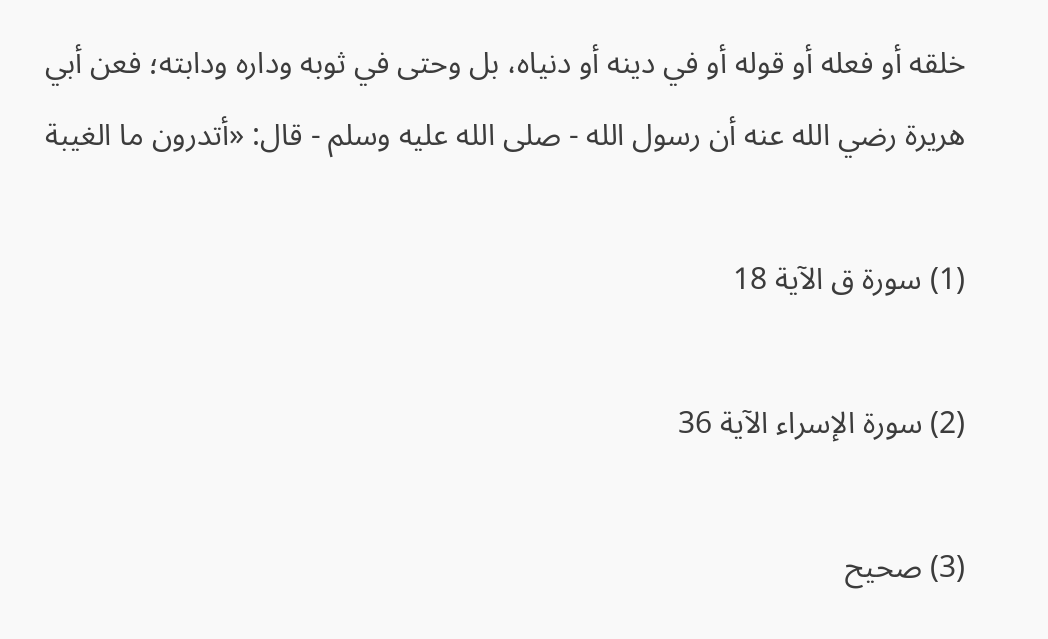خلقه أو فعله أو قوله أو في دينه أو دنياه، بل وحتى في ثوبه وداره ودابته؛ فعن أبي هريرة رضي الله عنه أن رسول الله - صلى الله عليه وسلم - قال: «أتدرون ما الغيبة

(1) سورة ق الآية 18

(2) سورة الإسراء الآية 36

(3) صحيح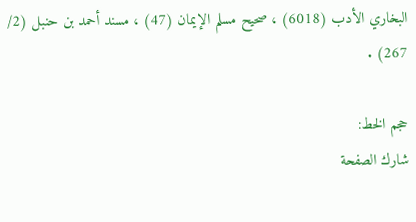البخاري الأدب (6018) ، صحيح مسلم الإيمان (47) ، مسند أحمد بن حنبل (2/ 267) .

حجم الخط:
شارك الصفحة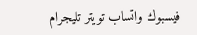فيسبوك واتساب تويتر تليجرام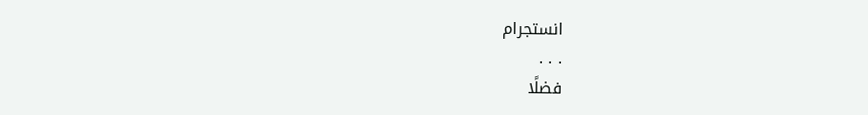انستجرام
. . .
فضلًا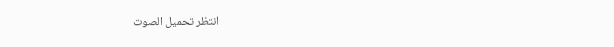انتظر تحميل الصوت